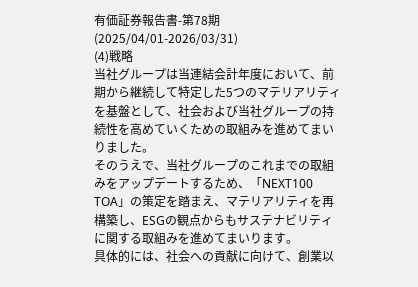有価証券報告書-第78期(2025/04/01-2026/03/31)
(4)戦略
当社グループは当連結会計年度において、前期から継続して特定した5つのマテリアリティを基盤として、社会および当社グループの持続性を高めていくための取組みを進めてまいりました。
そのうえで、当社グループのこれまでの取組みをアップデートするため、「NEXT100 TOA」の策定を踏まえ、マテリアリティを再構築し、ESGの観点からもサステナビリティに関する取組みを進めてまいります。
具体的には、社会への貢献に向けて、創業以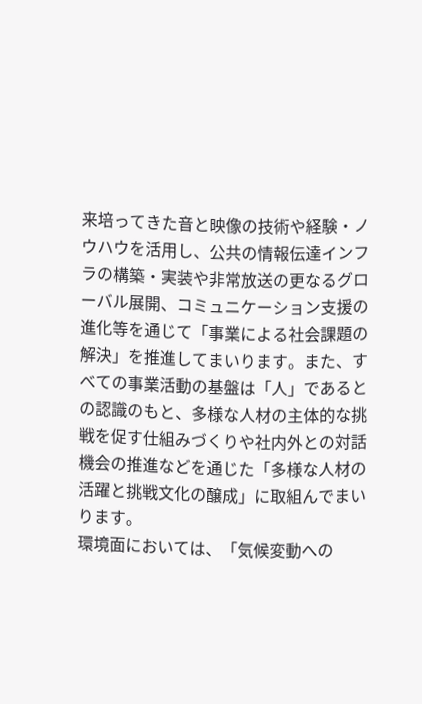来培ってきた音と映像の技術や経験・ノウハウを活用し、公共の情報伝達インフラの構築・実装や非常放送の更なるグローバル展開、コミュニケーション支援の進化等を通じて「事業による社会課題の解決」を推進してまいります。また、すべての事業活動の基盤は「人」であるとの認識のもと、多様な人材の主体的な挑戦を促す仕組みづくりや社内外との対話機会の推進などを通じた「多様な人材の活躍と挑戦文化の醸成」に取組んでまいります。
環境面においては、「気候変動への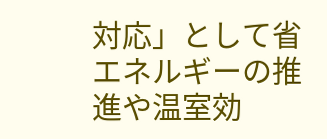対応」として省エネルギーの推進や温室効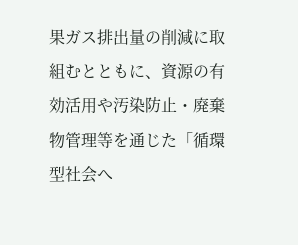果ガス排出量の削減に取組むとともに、資源の有効活用や汚染防止・廃棄物管理等を通じた「循環型社会へ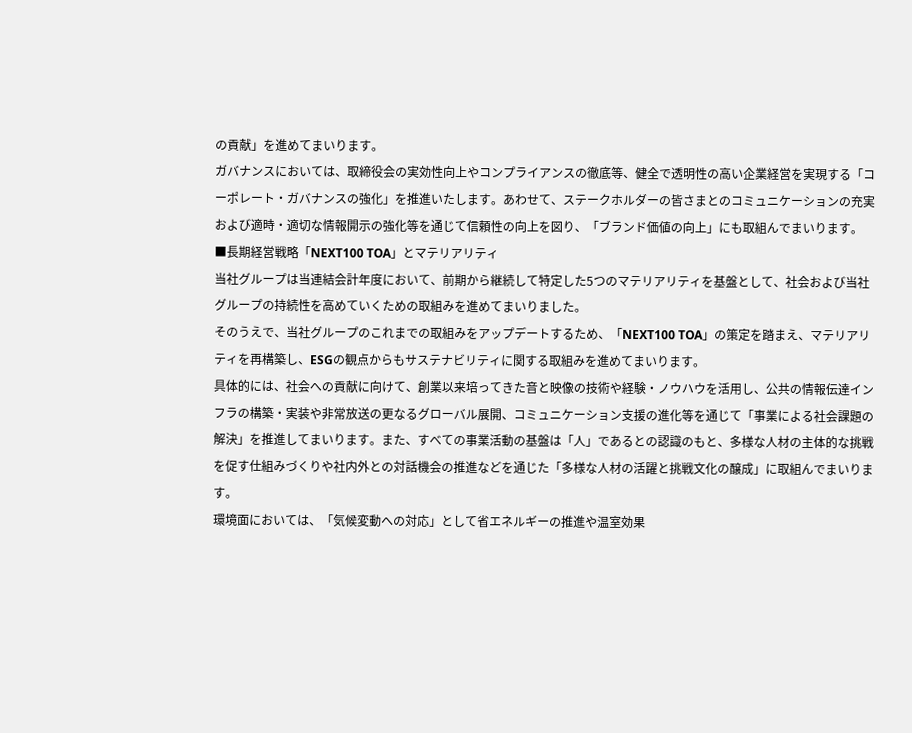の貢献」を進めてまいります。
ガバナンスにおいては、取締役会の実効性向上やコンプライアンスの徹底等、健全で透明性の高い企業経営を実現する「コーポレート・ガバナンスの強化」を推進いたします。あわせて、ステークホルダーの皆さまとのコミュニケーションの充実および適時・適切な情報開示の強化等を通じて信頼性の向上を図り、「ブランド価値の向上」にも取組んでまいります。
■長期経営戦略「NEXT100 TOA」とマテリアリティ
当社グループは当連結会計年度において、前期から継続して特定した5つのマテリアリティを基盤として、社会および当社グループの持続性を高めていくための取組みを進めてまいりました。
そのうえで、当社グループのこれまでの取組みをアップデートするため、「NEXT100 TOA」の策定を踏まえ、マテリアリティを再構築し、ESGの観点からもサステナビリティに関する取組みを進めてまいります。
具体的には、社会への貢献に向けて、創業以来培ってきた音と映像の技術や経験・ノウハウを活用し、公共の情報伝達インフラの構築・実装や非常放送の更なるグローバル展開、コミュニケーション支援の進化等を通じて「事業による社会課題の解決」を推進してまいります。また、すべての事業活動の基盤は「人」であるとの認識のもと、多様な人材の主体的な挑戦を促す仕組みづくりや社内外との対話機会の推進などを通じた「多様な人材の活躍と挑戦文化の醸成」に取組んでまいります。
環境面においては、「気候変動への対応」として省エネルギーの推進や温室効果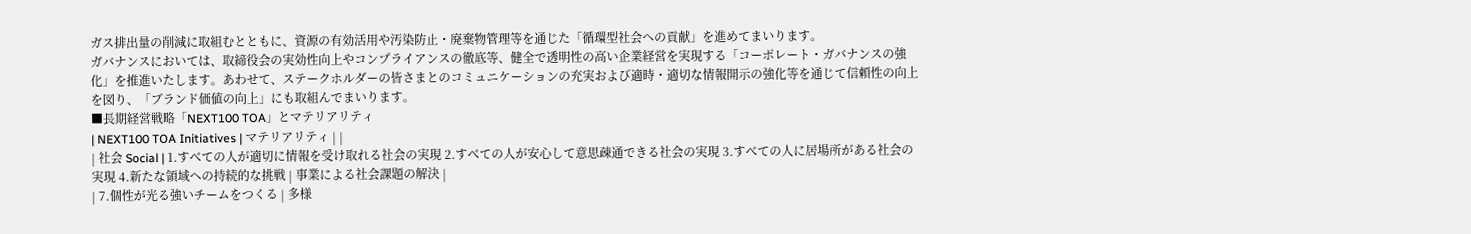ガス排出量の削減に取組むとともに、資源の有効活用や汚染防止・廃棄物管理等を通じた「循環型社会への貢献」を進めてまいります。
ガバナンスにおいては、取締役会の実効性向上やコンプライアンスの徹底等、健全で透明性の高い企業経営を実現する「コーポレート・ガバナンスの強化」を推進いたします。あわせて、ステークホルダーの皆さまとのコミュニケーションの充実および適時・適切な情報開示の強化等を通じて信頼性の向上を図り、「ブランド価値の向上」にも取組んでまいります。
■長期経営戦略「NEXT100 TOA」とマテリアリティ
| NEXT100 TOA Initiatives | マテリアリティ | |
| 社会 Social | 1.すべての人が適切に情報を受け取れる社会の実現 2.すべての人が安心して意思疎通できる社会の実現 3.すべての人に居場所がある社会の実現 4.新たな領域への持続的な挑戦 | 事業による社会課題の解決 |
| 7.個性が光る強いチームをつくる | 多様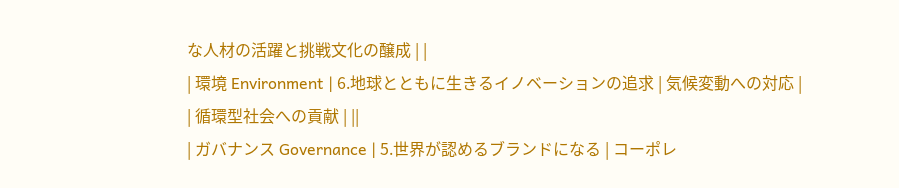な人材の活躍と挑戦文化の醸成 | |
| 環境 Environment | 6.地球とともに生きるイノベーションの追求 | 気候変動への対応 |
| 循環型社会への貢献 | ||
| ガバナンス Governance | 5.世界が認めるブランドになる | コーポレ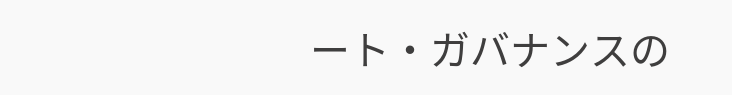ート・ガバナンスの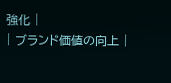強化 |
| ブランド価値の向上 |